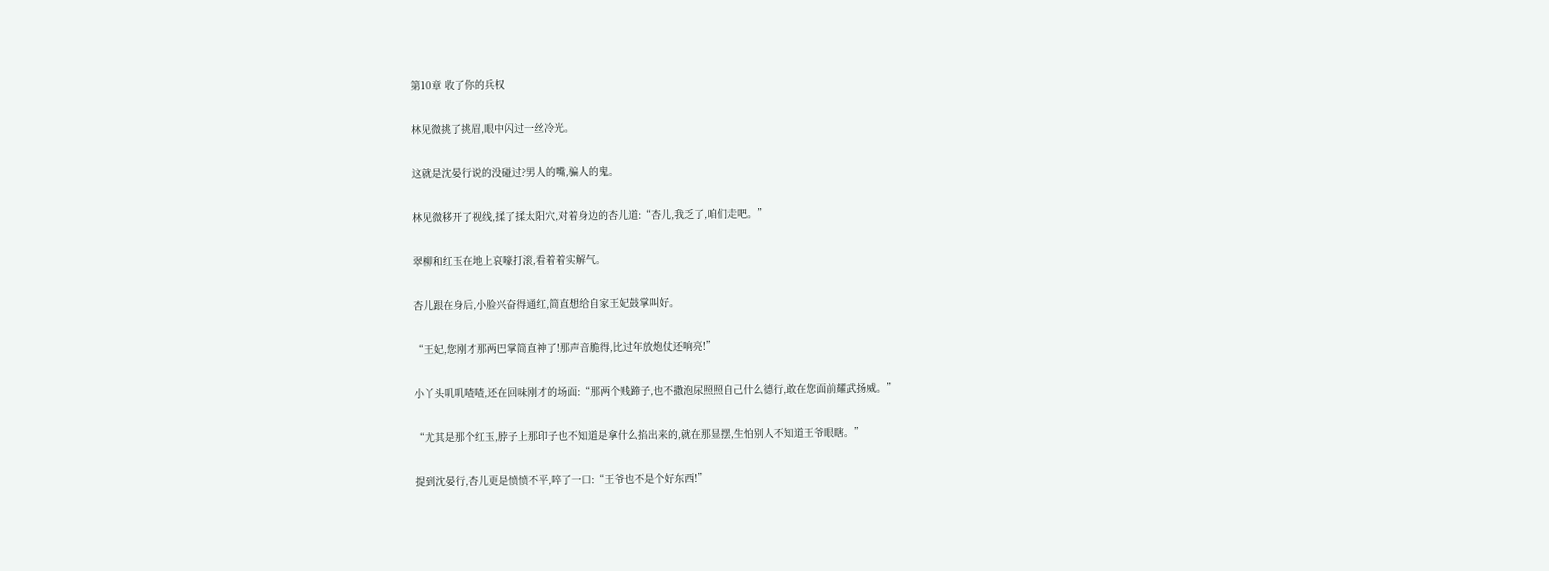第10章 收了你的兵权

林见微挑了挑眉,眼中闪过一丝冷光。

这就是沈晏行说的没碰过?男人的嘴,骗人的鬼。

林见微移开了视线,揉了揉太阳穴,对着身边的杏儿道:“杏儿,我乏了,咱们走吧。”

翠柳和红玉在地上哀嚎打滚,看着着实解气。

杏儿跟在身后,小脸兴奋得通红,简直想给自家王妃鼓掌叫好。

“王妃,您刚才那两巴掌简直神了!那声音脆得,比过年放炮仗还响亮!”

小丫头叽叽喳喳,还在回味刚才的场面:“那两个贱蹄子,也不撒泡尿照照自己什么德行,敢在您面前耀武扬威。”

“尤其是那个红玉,脖子上那印子也不知道是拿什么掐出来的,就在那显摆,生怕别人不知道王爷眼瞎。”

提到沈晏行,杏儿更是愤愤不平,啐了一口:“王爷也不是个好东西!”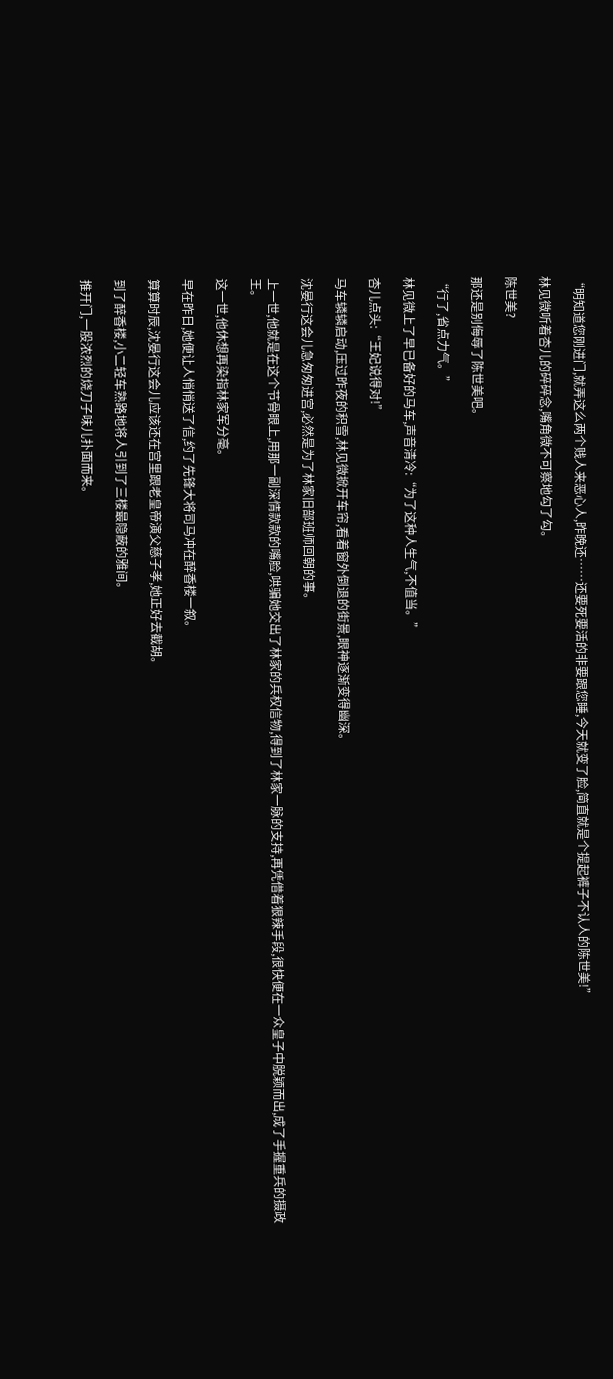“明知道您刚进门,就弄这么两个贱人来恶心人,昨晚还……还要死要活的非要跟您睡,今天就变了脸,简直就是个提起裤子不认人的陈世美!”

林见微听着杏儿的碎碎念,嘴角微不可察地勾了勾。

陈世美?

那还是别侮辱了陈世美吧。

“行了,省点力气。”

林见微上了早已备好的马车,声音清冷:“为了这种人生气,不值当。”

杏儿点头:“王妃说得对!”

马车辚辚启动,压过昨夜的积雪,林见微掀开车帘,看着窗外倒退的街景,眼神逐渐变得幽深。

沈晏行这会儿急匆匆进宫,必然是为了林家旧部班师回朝的事。

上一世,他就是在这个节骨眼上,用那一副深情款款的嘴脸,哄骗她交出了林家的兵权信物,得到了林家一脉的支持,再凭借着狠辣手段,很快便在一众皇子中脱颖而出,成了手握重兵的摄政王。

这一世,他休想再染指林家军分毫。

早在昨日,她便让人悄悄送了信,约了先锋大将司马冲在醉香楼一叙。

算算时辰,沈晏行这会儿应该还在宫里跟老皇帝演父慈子孝,她正好去截胡。

到了醉香楼,小二轻车熟路地将人引到了三楼最隐蔽的雅间。

推开门,一股浓烈的烧刀子味儿扑面而来。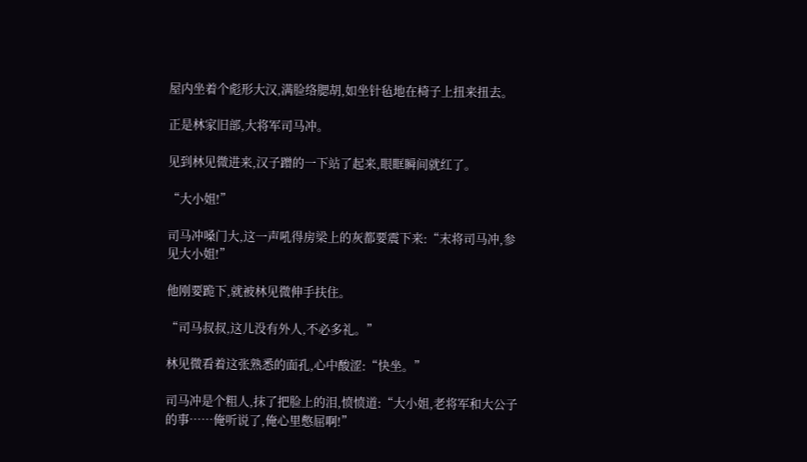屋内坐着个彪形大汉,满脸络腮胡,如坐针毡地在椅子上扭来扭去。

正是林家旧部,大将军司马冲。

见到林见微进来,汉子蹭的一下站了起来,眼眶瞬间就红了。

“大小姐!”

司马冲嗓门大,这一声吼得房梁上的灰都要震下来:“末将司马冲,参见大小姐!”

他刚要跪下,就被林见微伸手扶住。

“司马叔叔,这儿没有外人,不必多礼。”

林见微看着这张熟悉的面孔,心中酸涩:“快坐。”

司马冲是个粗人,抹了把脸上的泪,愤愤道:“大小姐,老将军和大公子的事……俺听说了,俺心里憋屈啊!”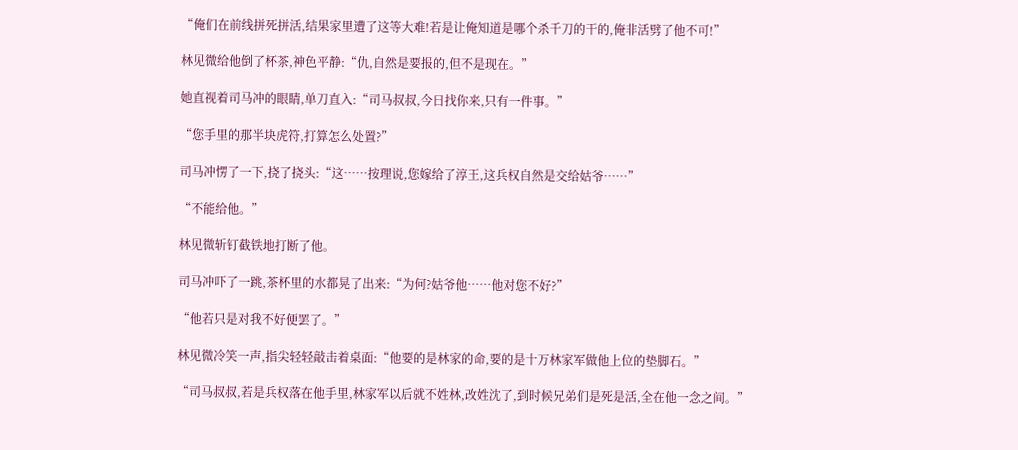“俺们在前线拼死拼活,结果家里遭了这等大难!若是让俺知道是哪个杀千刀的干的,俺非活劈了他不可!”

林见微给他倒了杯茶,神色平静:“仇,自然是要报的,但不是现在。”

她直视着司马冲的眼睛,单刀直入:“司马叔叔,今日找你来,只有一件事。”

“您手里的那半块虎符,打算怎么处置?”

司马冲愣了一下,挠了挠头:“这……按理说,您嫁给了淳王,这兵权自然是交给姑爷……”

“不能给他。”

林见微斩钉截铁地打断了他。

司马冲吓了一跳,茶杯里的水都晃了出来:“为何?姑爷他……他对您不好?”

“他若只是对我不好便罢了。”

林见微冷笑一声,指尖轻轻敲击着桌面:“他要的是林家的命,要的是十万林家军做他上位的垫脚石。”

“司马叔叔,若是兵权落在他手里,林家军以后就不姓林,改姓沈了,到时候兄弟们是死是活,全在他一念之间。”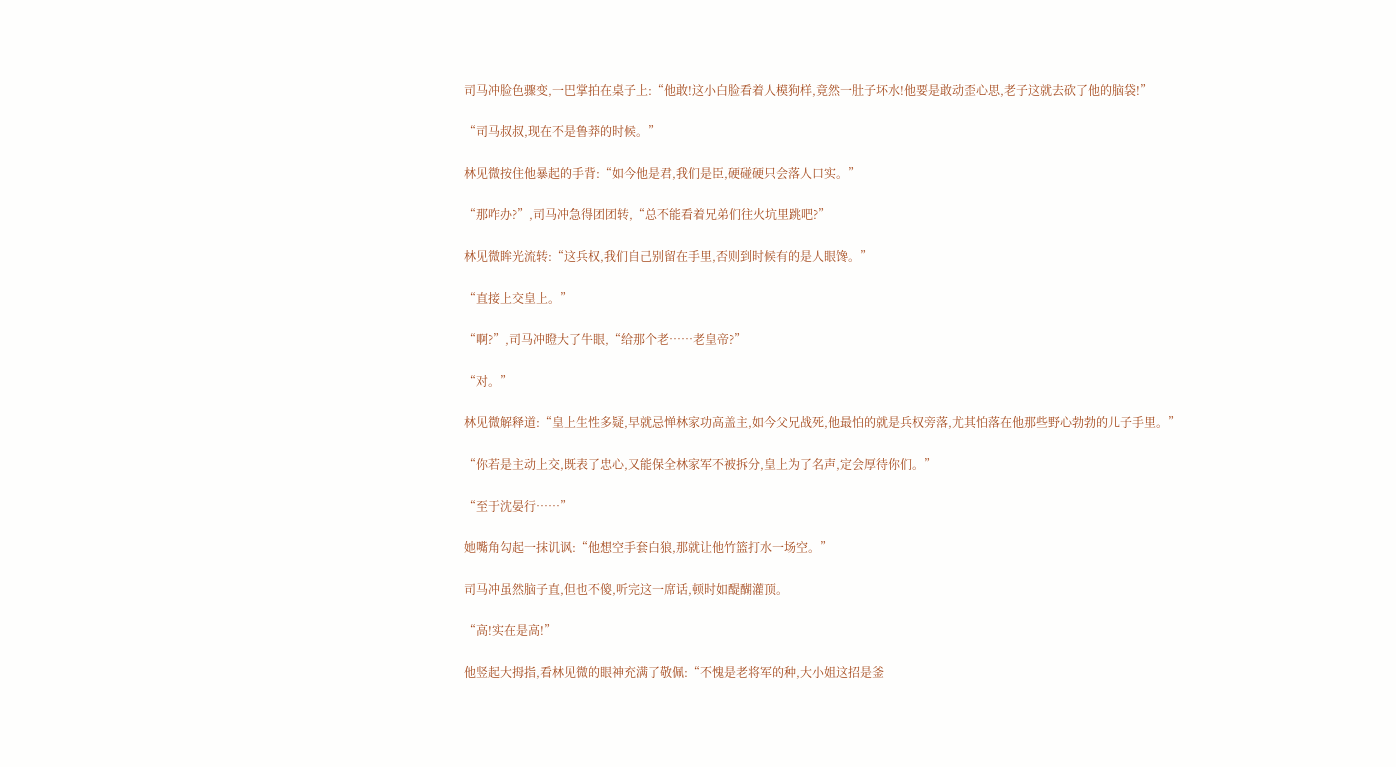司马冲脸色骤变,一巴掌拍在桌子上:“他敢!这小白脸看着人模狗样,竟然一肚子坏水!他要是敢动歪心思,老子这就去砍了他的脑袋!”

“司马叔叔,现在不是鲁莽的时候。”

林见微按住他暴起的手背:“如今他是君,我们是臣,硬碰硬只会落人口实。”

“那咋办?”,司马冲急得团团转,“总不能看着兄弟们往火坑里跳吧?”

林见微眸光流转:“这兵权,我们自己别留在手里,否则到时候有的是人眼馋。”

“直接上交皇上。”

“啊?”,司马冲瞪大了牛眼,“给那个老……老皇帝?”

“对。”

林见微解释道:“皇上生性多疑,早就忌惮林家功高盖主,如今父兄战死,他最怕的就是兵权旁落,尤其怕落在他那些野心勃勃的儿子手里。”

“你若是主动上交,既表了忠心,又能保全林家军不被拆分,皇上为了名声,定会厚待你们。”

“至于沈晏行……”

她嘴角勾起一抹讥讽:“他想空手套白狼,那就让他竹篮打水一场空。”

司马冲虽然脑子直,但也不傻,听完这一席话,顿时如醍醐灌顶。

“高!实在是高!”

他竖起大拇指,看林见微的眼神充满了敬佩:“不愧是老将军的种,大小姐这招是釜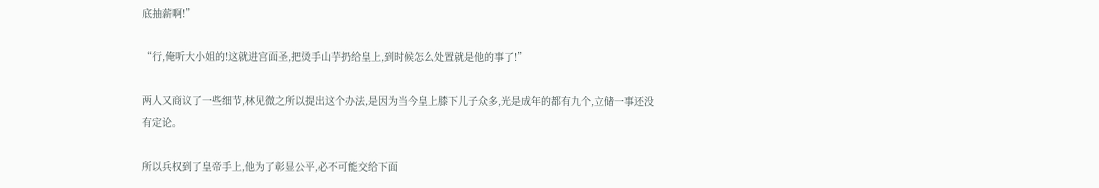底抽薪啊!”

“行,俺听大小姐的!这就进宫面圣,把烫手山芋扔给皇上,到时候怎么处置就是他的事了!”

两人又商议了一些细节,林见微之所以提出这个办法,是因为当今皇上膝下儿子众多,光是成年的都有九个,立储一事还没有定论。

所以兵权到了皇帝手上,他为了彰显公平,必不可能交给下面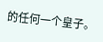的任何一个皇子。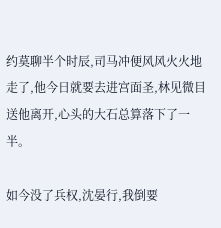约莫聊半个时辰,司马冲便风风火火地走了,他今日就要去进宫面圣,林见微目送他离开,心头的大石总算落下了一半。

如今没了兵权,沈晏行,我倒要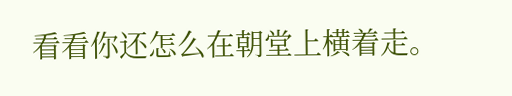看看你还怎么在朝堂上横着走。